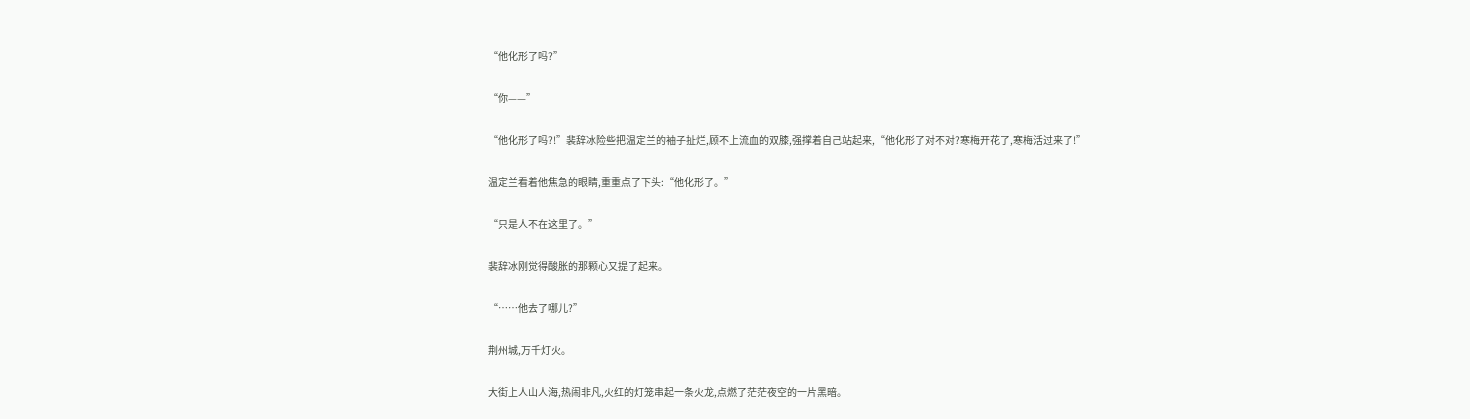“他化形了吗?”

“你——”

“他化形了吗?!”裴辞冰险些把温定兰的袖子扯烂,顾不上流血的双膝,强撑着自己站起来,“他化形了对不对?寒梅开花了,寒梅活过来了!”

温定兰看着他焦急的眼睛,重重点了下头:“他化形了。”

“只是人不在这里了。”

裴辞冰刚觉得酸胀的那颗心又提了起来。

“……他去了哪儿?”

荆州城,万千灯火。

大街上人山人海,热闹非凡,火红的灯笼串起一条火龙,点燃了茫茫夜空的一片黑暗。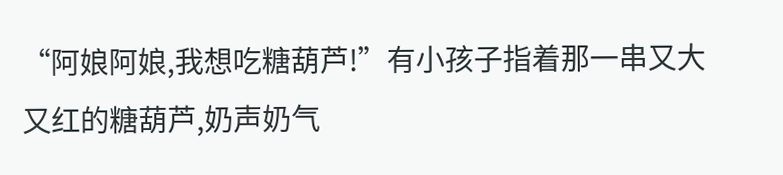“阿娘阿娘,我想吃糖葫芦!”有小孩子指着那一串又大又红的糖葫芦,奶声奶气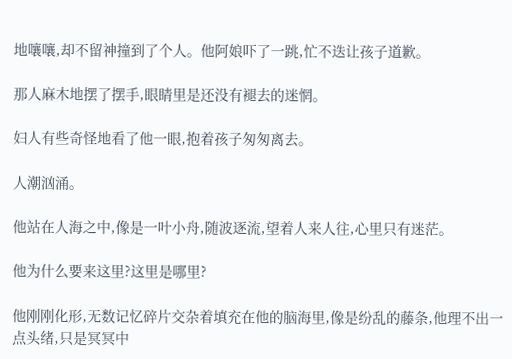地嚷嚷,却不留神撞到了个人。他阿娘吓了一跳,忙不迭让孩子道歉。

那人麻木地摆了摆手,眼睛里是还没有褪去的迷惘。

妇人有些奇怪地看了他一眼,抱着孩子匆匆离去。

人潮汹涌。

他站在人海之中,像是一叶小舟,随波逐流,望着人来人往,心里只有迷茫。

他为什么要来这里?这里是哪里?

他刚刚化形,无数记忆碎片交杂着填充在他的脑海里,像是纷乱的藤条,他理不出一点头绪,只是冥冥中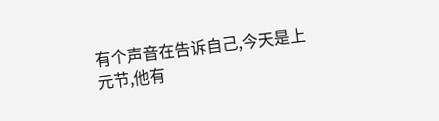有个声音在告诉自己,今天是上元节,他有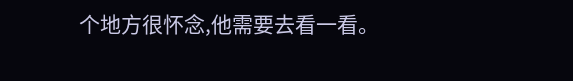个地方很怀念,他需要去看一看。